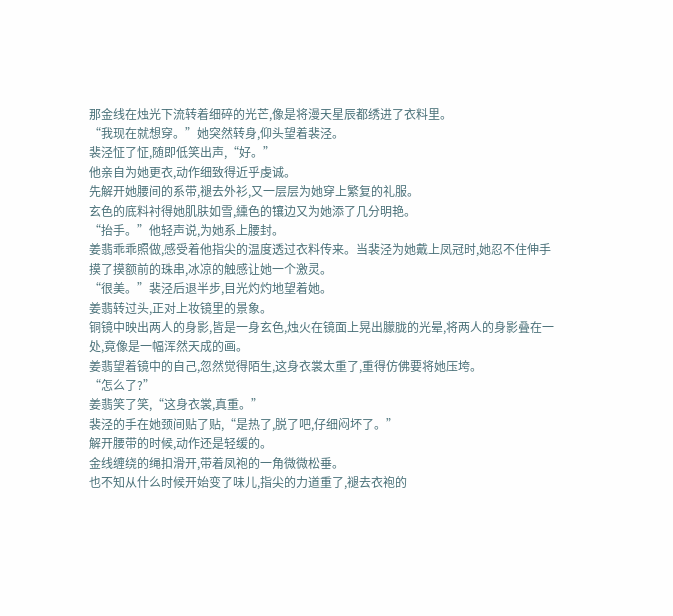那金线在烛光下流转着细碎的光芒,像是将漫天星辰都绣进了衣料里。
“我现在就想穿。”她突然转身,仰头望着裴泾。
裴泾怔了怔,随即低笑出声,“好。”
他亲自为她更衣,动作细致得近乎虔诚。
先解开她腰间的系带,褪去外衫,又一层层为她穿上繁复的礼服。
玄色的底料衬得她肌肤如雪,纁色的镶边又为她添了几分明艳。
“抬手。”他轻声说,为她系上腰封。
姜翡乖乖照做,感受着他指尖的温度透过衣料传来。当裴泾为她戴上凤冠时,她忍不住伸手摸了摸额前的珠串,冰凉的触感让她一个激灵。
“很美。”裴泾后退半步,目光灼灼地望着她。
姜翡转过头,正对上妆镜里的景象。
铜镜中映出两人的身影,皆是一身玄色,烛火在镜面上晃出朦胧的光晕,将两人的身影叠在一处,竟像是一幅浑然天成的画。
姜翡望着镜中的自己,忽然觉得陌生,这身衣裳太重了,重得仿佛要将她压垮。
“怎么了?”
姜翡笑了笑,“这身衣裳,真重。”
裴泾的手在她颈间贴了贴,“是热了,脱了吧,仔细闷坏了。”
解开腰带的时候,动作还是轻缓的。
金线缠绕的绳扣滑开,带着凤袍的一角微微松垂。
也不知从什么时候开始变了味儿,指尖的力道重了,褪去衣袍的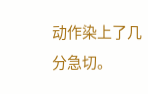动作染上了几分急切。